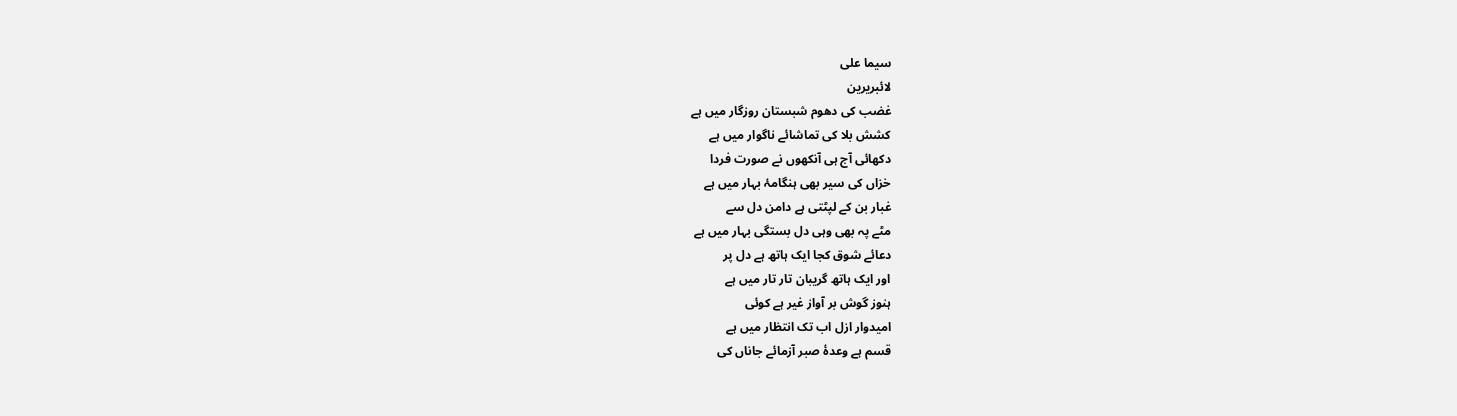سیما علی
لائبریرین
غضب کی دھوم شبستان روزگار میں ہے
کشش بلا کی تماشائے ناگوار میں ہے
دکھائی آج ہی آنکھوں نے صورت فردا
خزاں کی سیر بھی ہنگامۂ بہار میں ہے
غبار بن کے لپٹتی ہے دامن دل سے
مٹے پہ بھی وہی دل بستگی بہار میں ہے
دعائے شوق کجا ایک ہاتھ ہے دل پر
اور ایک ہاتھ گریبان تار تار میں ہے
ہنوز گوش بر آواز غیر ہے کوئی
امیدوار ازل اب تک انتظار میں ہے
قسم ہے وعدۂ صبر آزمائے جاناں کی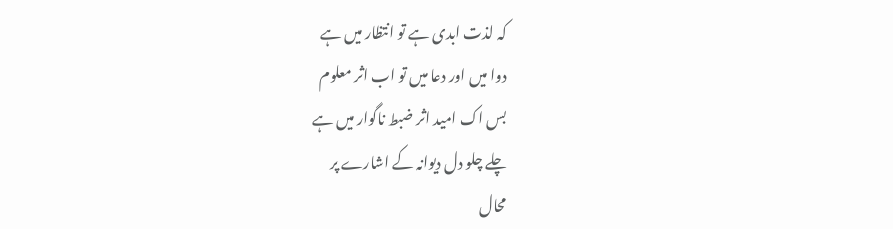کہ لذت ابدی ہے تو انتظار میں ہے
دوا میں اور دعا میں تو اب اثر معلوم
بس اک امید اثر ضبط ناگوار میں ہے
چلے چلو دل دیوانہ کے اشارے پر
محال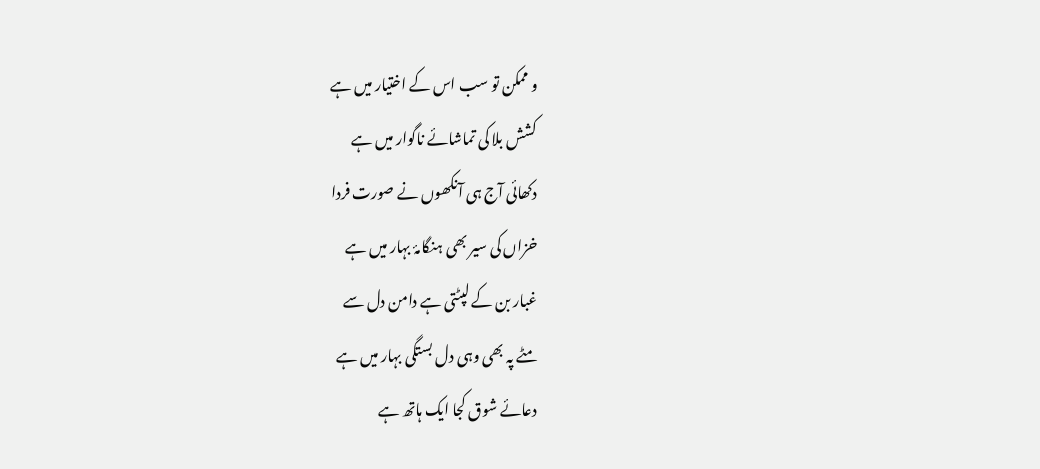و ممکن تو سب اس کے اختیار میں ہے
کشش بلا کی تماشائے ناگوار میں ہے
دکھائی آج ہی آنکھوں نے صورت فردا
خزاں کی سیر بھی ہنگامۂ بہار میں ہے
غبار بن کے لپٹتی ہے دامن دل سے
مٹے پہ بھی وہی دل بستگی بہار میں ہے
دعائے شوق کجا ایک ہاتھ ہے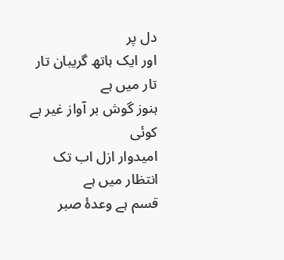دل پر
اور ایک ہاتھ گریبان تار تار میں ہے
ہنوز گوش بر آواز غیر ہے کوئی
امیدوار ازل اب تک انتظار میں ہے
قسم ہے وعدۂ صبر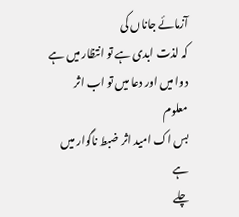آزمائے جاناں کی
کہ لذت ابدی ہے تو انتظار میں ہے
دوا میں اور دعا میں تو اب اثر معلوم
بس اک امید اثر ضبط ناگوار میں ہے
چلے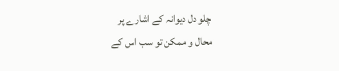چلو دل دیوانہ کے اشارے پر
محال و ممکن تو سب اس کے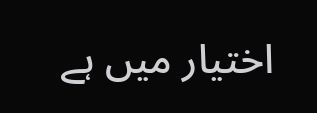اختیار میں ہے